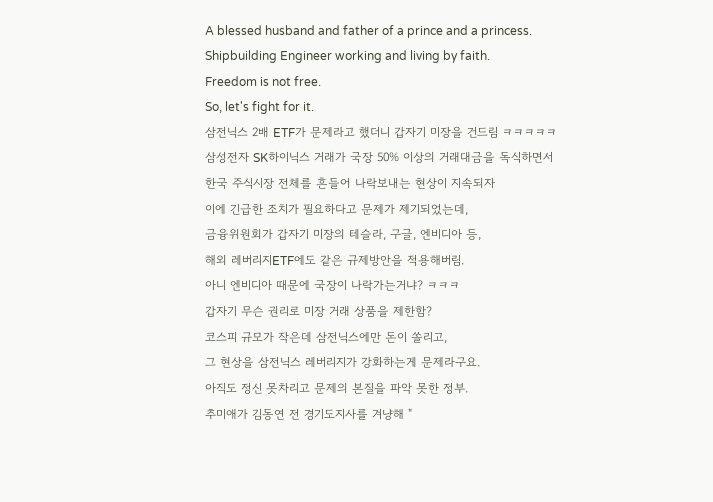A blessed husband and father of a prince and a princess.
Shipbuilding Engineer working and living by faith.
Freedom is not free.
So, let's fight for it.
삼전닉스 2배 ETF가 문제라고 했더니 갑자기 미장을 건드림 ㅋㅋㅋㅋㅋ
삼성전자 SK하이닉스 거래가 국장 50% 이상의 거래대금을 독식하면서
한국 주식시장 전체를 흔들어 나락보내는 현상이 지속되자
이에 긴급한 조치가 필요하다고 문제가 제기되었는데,
금융위원회가 갑자기 미장의 테슬라, 구글, 엔비디아 등,
해외 레버리지ETF에도 같은 규제방안을 적용해버림.
아니 엔비디아 때문에 국장이 나락가는거냐? ㅋㅋㅋ
갑자기 무슨 권리로 미장 거래 상품을 제한함?
코스피 규모가 작은데 삼전닉스에만 돈이 쏠리고,
그 현상을 삼전닉스 레버리지가 강화하는게 문제라구요.
아직도 정신 못차리고 문제의 본질을 파악 못한 정부.
추미애가 김동연 전 경기도지사를 겨냥해 "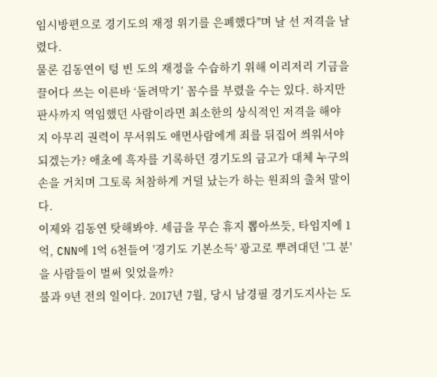임시방편으로 경기도의 재정 위기를 은폐했다"며 날 선 저격을 날렸다.
물론 김동연이 텅 빈 도의 재정을 수습하기 위해 이리저리 기금을 끌어다 쓰는 이른바 ‘돌려막기’ 꼼수를 부렸을 수는 있다. 하지만 판사까지 역임했던 사람이라면 최소한의 상식적인 저격을 해야지 아무리 권력이 무서워도 애먼사람에게 죄를 뒤집어 씌워서야 되겠는가? 애초에 흑자를 기록하던 경기도의 금고가 대체 누구의 손을 거치며 그토록 처참하게 거덜 났는가 하는 원죄의 출처 말이다.
이제와 김동연 탓해봐야. 세금을 무슨 휴지 뽑아쓰듯, 타임지에 1억, CNN에 1억 6천들여 '경기도 기본소득' 광고로 뿌려대던 '그 분'을 사람들이 벌써 잊었을까?
불과 9년 전의 일이다. 2017년 7월, 당시 남경필 경기도지사는 도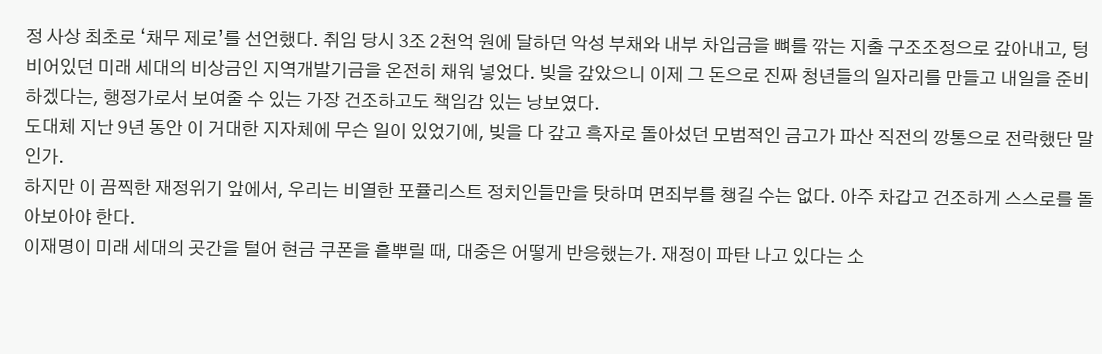정 사상 최초로 ‘채무 제로’를 선언했다. 취임 당시 3조 2천억 원에 달하던 악성 부채와 내부 차입금을 뼈를 깎는 지출 구조조정으로 갚아내고, 텅 비어있던 미래 세대의 비상금인 지역개발기금을 온전히 채워 넣었다. 빚을 갚았으니 이제 그 돈으로 진짜 청년들의 일자리를 만들고 내일을 준비하겠다는, 행정가로서 보여줄 수 있는 가장 건조하고도 책임감 있는 낭보였다.
도대체 지난 9년 동안 이 거대한 지자체에 무슨 일이 있었기에, 빚을 다 갚고 흑자로 돌아섰던 모범적인 금고가 파산 직전의 깡통으로 전락했단 말인가.
하지만 이 끔찍한 재정위기 앞에서, 우리는 비열한 포퓰리스트 정치인들만을 탓하며 면죄부를 챙길 수는 없다. 아주 차갑고 건조하게 스스로를 돌아보아야 한다.
이재명이 미래 세대의 곳간을 털어 현금 쿠폰을 흩뿌릴 때, 대중은 어떻게 반응했는가. 재정이 파탄 나고 있다는 소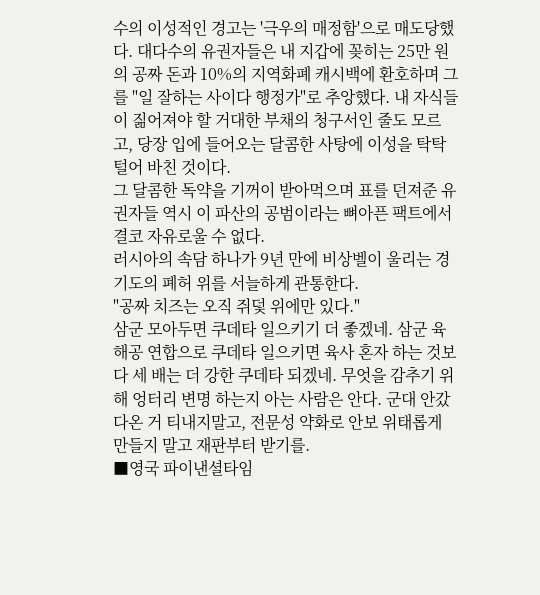수의 이성적인 경고는 '극우의 매정함'으로 매도당했다. 대다수의 유권자들은 내 지갑에 꽂히는 25만 원의 공짜 돈과 10%의 지역화폐 캐시백에 환호하며 그를 "일 잘하는 사이다 행정가"로 추앙했다. 내 자식들이 짊어져야 할 거대한 부채의 청구서인 줄도 모르고, 당장 입에 들어오는 달콤한 사탕에 이성을 탁탁 털어 바친 것이다.
그 달콤한 독약을 기꺼이 받아먹으며 표를 던져준 유권자들 역시 이 파산의 공범이라는 뼈아픈 팩트에서 결코 자유로울 수 없다.
러시아의 속담 하나가 9년 만에 비상벨이 울리는 경기도의 폐허 위를 서늘하게 관통한다.
"공짜 치즈는 오직 쥐덫 위에만 있다."
삼군 모아두면 쿠데타 일으키기 더 좋겠네. 삼군 육해공 연합으로 쿠데타 일으키면 육사 혼자 하는 것보다 세 배는 더 강한 쿠데타 되겠네. 무엇을 감추기 위해 엉터리 변명 하는지 아는 사람은 안다. 군대 안갔다온 거 티내지말고, 전문성 약화로 안보 위태롭게 만들지 말고 재판부터 받기를.
■영국 파이낸셜타임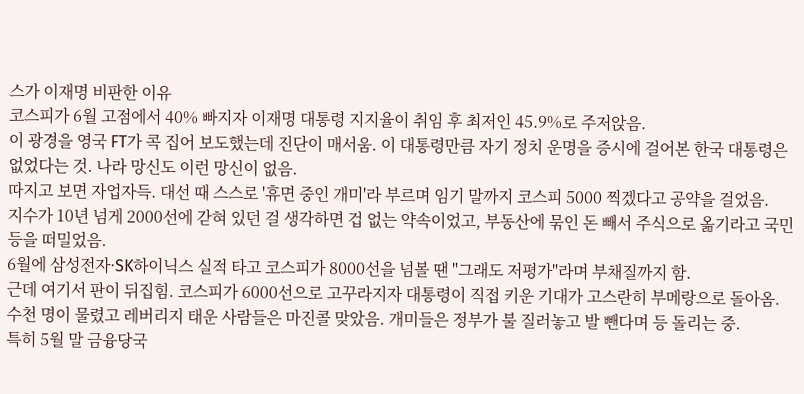스가 이재명 비판한 이유
코스피가 6월 고점에서 40% 빠지자 이재명 대통령 지지율이 취임 후 최저인 45.9%로 주저앉음.
이 광경을 영국 FT가 콕 집어 보도했는데 진단이 매서움. 이 대통령만큼 자기 정치 운명을 증시에 걸어본 한국 대통령은 없었다는 것. 나라 망신도 이런 망신이 없음.
따지고 보면 자업자득. 대선 때 스스로 '휴면 중인 개미'라 부르며 임기 말까지 코스피 5000 찍겠다고 공약을 걸었음.
지수가 10년 넘게 2000선에 갇혀 있던 걸 생각하면 겁 없는 약속이었고, 부동산에 묶인 돈 빼서 주식으로 옮기라고 국민 등을 떠밀었음.
6월에 삼성전자·SK하이닉스 실적 타고 코스피가 8000선을 넘볼 땐 "그래도 저평가"라며 부채질까지 함.
근데 여기서 판이 뒤집힘. 코스피가 6000선으로 고꾸라지자 대통령이 직접 키운 기대가 고스란히 부메랑으로 돌아옴.
수천 명이 물렸고 레버리지 태운 사람들은 마진콜 맞았음. 개미들은 정부가 불 질러놓고 발 뺀다며 등 돌리는 중.
특히 5월 말 금융당국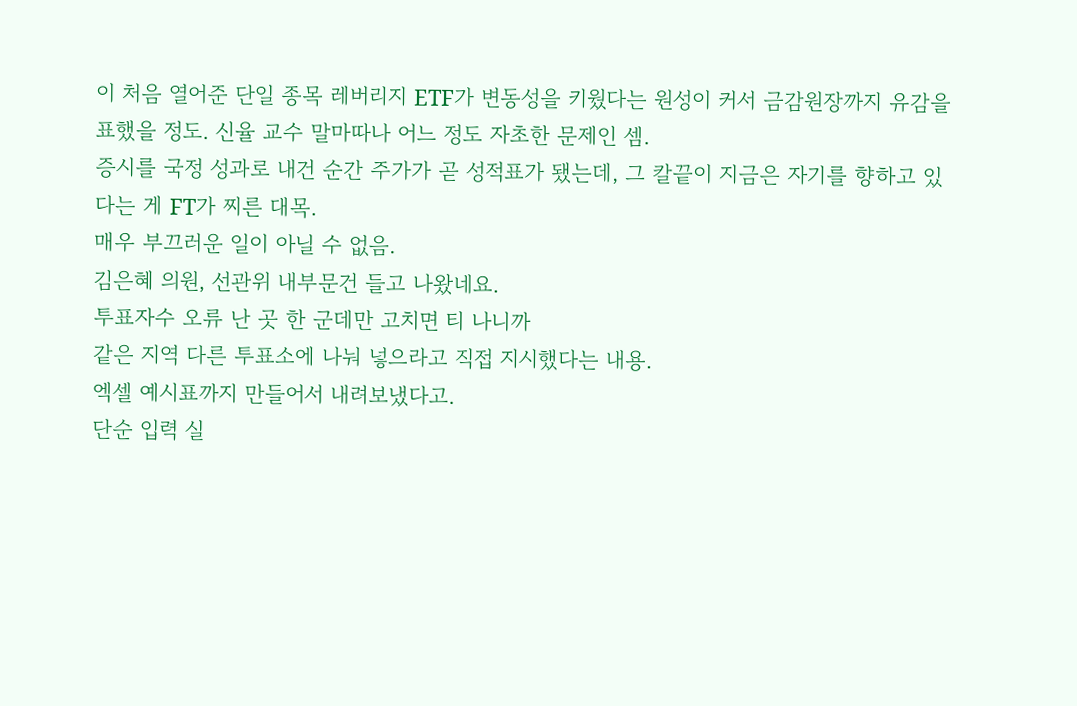이 처음 열어준 단일 종목 레버리지 ETF가 변동성을 키웠다는 원성이 커서 금감원장까지 유감을 표했을 정도. 신율 교수 말마따나 어느 정도 자초한 문제인 셈.
증시를 국정 성과로 내건 순간 주가가 곧 성적표가 됐는데, 그 칼끝이 지금은 자기를 향하고 있다는 게 FT가 찌른 대목.
매우 부끄러운 일이 아닐 수 없음.
김은혜 의원, 선관위 내부문건 들고 나왔네요.
투표자수 오류 난 곳 한 군데만 고치면 티 나니까
같은 지역 다른 투표소에 나눠 넣으라고 직접 지시했다는 내용.
엑셀 예시표까지 만들어서 내려보냈다고.
단순 입력 실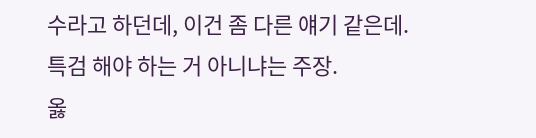수라고 하던데, 이건 좀 다른 얘기 같은데.
특검 해야 하는 거 아니냐는 주장.
옳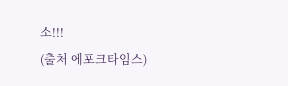소!!!
(출처 에포크타임스)